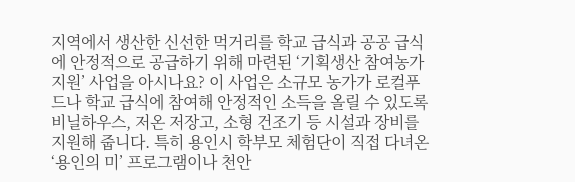지역에서 생산한 신선한 먹거리를 학교 급식과 공공 급식에 안정적으로 공급하기 위해 마련된 ‘기획생산 참여농가 지원’ 사업을 아시나요? 이 사업은 소규모 농가가 로컬푸드나 학교 급식에 참여해 안정적인 소득을 올릴 수 있도록 비닐하우스, 저온 저장고, 소형 건조기 등 시설과 장비를 지원해 줍니다. 특히 용인시 학부모 체험단이 직접 다녀온 ‘용인의 미’ 프로그램이나 천안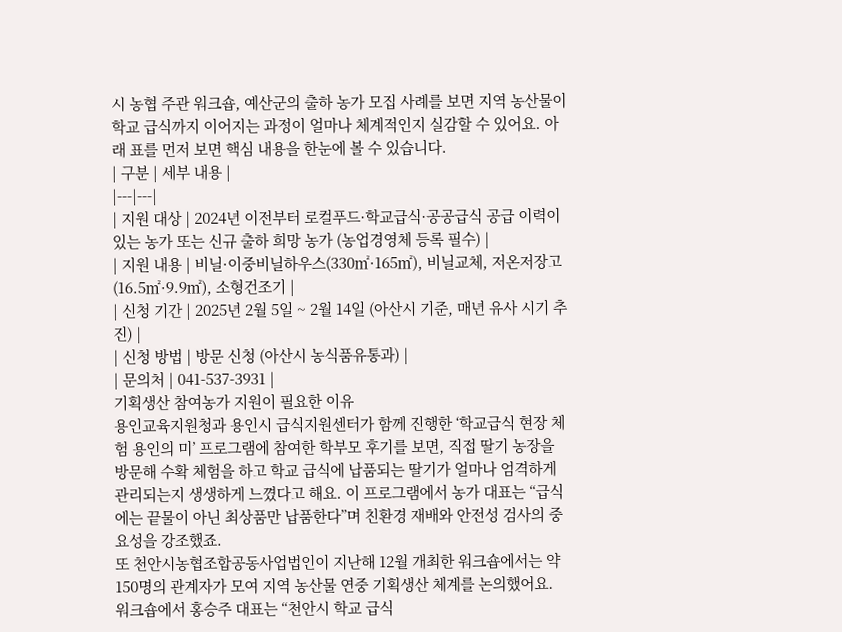시 농협 주관 워크숍, 예산군의 출하 농가 모집 사례를 보면 지역 농산물이 학교 급식까지 이어지는 과정이 얼마나 체계적인지 실감할 수 있어요. 아래 표를 먼저 보면 핵심 내용을 한눈에 볼 수 있습니다.
| 구분 | 세부 내용 |
|---|---|
| 지원 대상 | 2024년 이전부터 로컬푸드·학교급식·공공급식 공급 이력이 있는 농가 또는 신규 출하 희망 농가 (농업경영체 등록 필수) |
| 지원 내용 | 비닐·이중비닐하우스(330㎡·165㎡), 비닐교체, 저온저장고(16.5㎡·9.9㎡), 소형건조기 |
| 신청 기간 | 2025년 2월 5일 ~ 2월 14일 (아산시 기준, 매년 유사 시기 추진) |
| 신청 방법 | 방문 신청 (아산시 농식품유통과) |
| 문의처 | 041-537-3931 |
기획생산 참여농가 지원이 필요한 이유
용인교육지원청과 용인시 급식지원센터가 함께 진행한 ‘학교급식 현장 체험 용인의 미’ 프로그램에 참여한 학부모 후기를 보면, 직접 딸기 농장을 방문해 수확 체험을 하고 학교 급식에 납품되는 딸기가 얼마나 엄격하게 관리되는지 생생하게 느꼈다고 해요. 이 프로그램에서 농가 대표는 “급식에는 끝물이 아닌 최상품만 납품한다”며 친환경 재배와 안전성 검사의 중요성을 강조했죠.
또 천안시농협조합공동사업법인이 지난해 12월 개최한 워크숍에서는 약 150명의 관계자가 모여 지역 농산물 연중 기획생산 체계를 논의했어요. 워크숍에서 홍승주 대표는 “천안시 학교 급식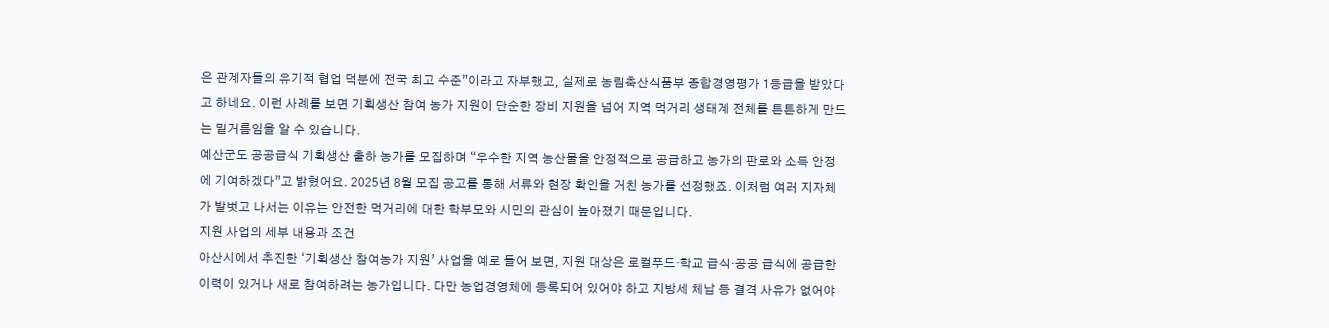은 관계자들의 유기적 협업 덕분에 전국 최고 수준”이라고 자부했고, 실제로 농림축산식품부 종합경영평가 1등급을 받았다고 하네요. 이런 사례를 보면 기획생산 참여 농가 지원이 단순한 장비 지원을 넘어 지역 먹거리 생태계 전체를 튼튼하게 만드는 밑거름임을 알 수 있습니다.
예산군도 공공급식 기획생산 출하 농가를 모집하며 “우수한 지역 농산물을 안정적으로 공급하고 농가의 판로와 소득 안정에 기여하겠다”고 밝혔어요. 2025년 8월 모집 공고를 통해 서류와 현장 확인을 거친 농가를 선정했죠. 이처럼 여러 지자체가 발벗고 나서는 이유는 안전한 먹거리에 대한 학부모와 시민의 관심이 높아졌기 때문입니다.
지원 사업의 세부 내용과 조건
아산시에서 추진한 ‘기획생산 참여농가 지원’ 사업을 예로 들어 보면, 지원 대상은 로컬푸드·학교 급식·공공 급식에 공급한 이력이 있거나 새로 참여하려는 농가입니다. 다만 농업경영체에 등록되어 있어야 하고 지방세 체납 등 결격 사유가 없어야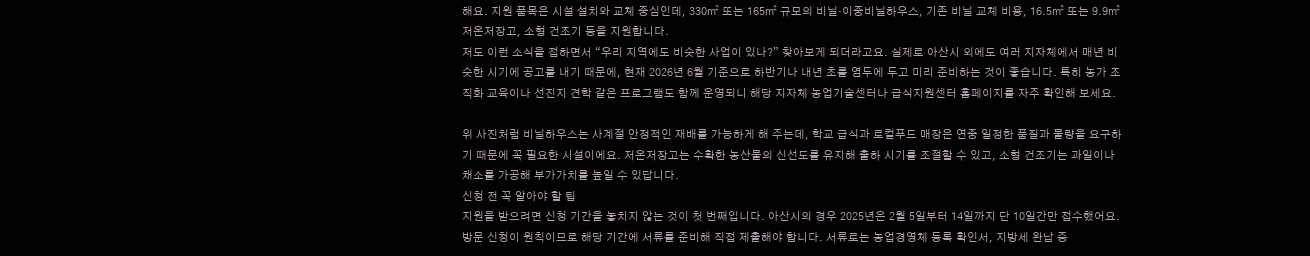해요. 지원 품목은 시설 설치와 교체 중심인데, 330㎡ 또는 165㎡ 규모의 비닐·이중비닐하우스, 기존 비닐 교체 비용, 16.5㎡ 또는 9.9㎡ 저온저장고, 소형 건조기 등을 지원합니다.
저도 이런 소식을 접하면서 “우리 지역에도 비슷한 사업이 있나?” 찾아보게 되더라고요. 실제로 아산시 외에도 여러 지자체에서 매년 비슷한 시기에 공고를 내기 때문에, 현재 2026년 6월 기준으로 하반기나 내년 초를 염두에 두고 미리 준비하는 것이 좋습니다. 특히 농가 조직화 교육이나 선진지 견학 같은 프로그램도 함께 운영되니 해당 지자체 농업기술센터나 급식지원센터 홈페이지를 자주 확인해 보세요.

위 사진처럼 비닐하우스는 사계절 안정적인 재배를 가능하게 해 주는데, 학교 급식과 로컬푸드 매장은 연중 일정한 품질과 물량을 요구하기 때문에 꼭 필요한 시설이에요. 저온저장고는 수확한 농산물의 신선도를 유지해 출하 시기를 조절할 수 있고, 소형 건조기는 과일이나 채소를 가공해 부가가치를 높일 수 있답니다.
신청 전 꼭 알아야 할 팁
지원을 받으려면 신청 기간을 놓치지 않는 것이 첫 번째입니다. 아산시의 경우 2025년은 2월 5일부터 14일까지 단 10일간만 접수했어요. 방문 신청이 원칙이므로 해당 기간에 서류를 준비해 직접 제출해야 합니다. 서류로는 농업경영체 등록 확인서, 지방세 완납 증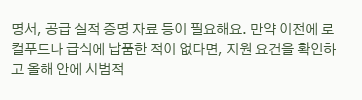명서, 공급 실적 증명 자료 등이 필요해요. 만약 이전에 로컬푸드나 급식에 납품한 적이 없다면, 지원 요건을 확인하고 올해 안에 시범적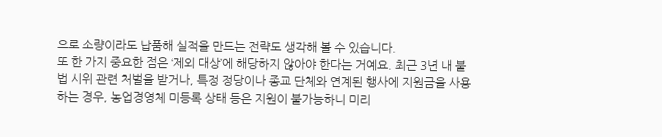으로 소량이라도 납품해 실적을 만드는 전략도 생각해 볼 수 있습니다.
또 한 가지 중요한 점은 ‘제외 대상’에 해당하지 않아야 한다는 거예요. 최근 3년 내 불법 시위 관련 처벌을 받거나, 특정 정당이나 종교 단체와 연계된 행사에 지원금을 사용하는 경우, 농업경영체 미등록 상태 등은 지원이 불가능하니 미리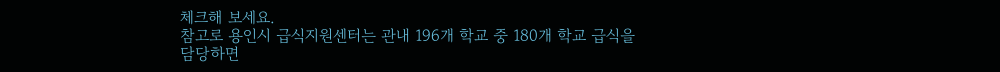체크해 보세요.
참고로 용인시 급식지원센터는 관내 196개 학교 중 180개 학교 급식을 담당하면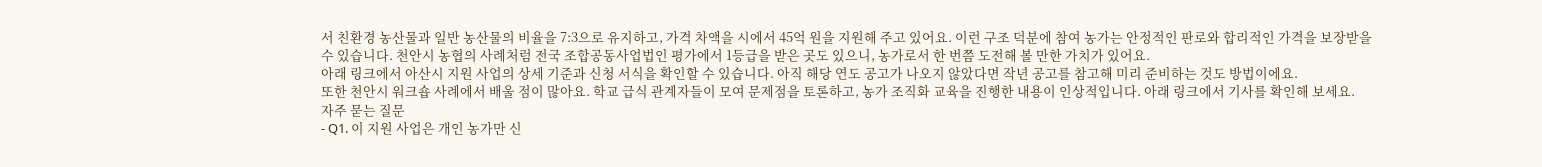서 친환경 농산물과 일반 농산물의 비율을 7:3으로 유지하고, 가격 차액을 시에서 45억 원을 지원해 주고 있어요. 이런 구조 덕분에 참여 농가는 안정적인 판로와 합리적인 가격을 보장받을 수 있습니다. 천안시 농협의 사례처럼 전국 조합공동사업법인 평가에서 1등급을 받은 곳도 있으니, 농가로서 한 번쯤 도전해 볼 만한 가치가 있어요.
아래 링크에서 아산시 지원 사업의 상세 기준과 신청 서식을 확인할 수 있습니다. 아직 해당 연도 공고가 나오지 않았다면 작년 공고를 참고해 미리 준비하는 것도 방법이에요.
또한 천안시 워크숍 사례에서 배울 점이 많아요. 학교 급식 관계자들이 모여 문제점을 토론하고, 농가 조직화 교육을 진행한 내용이 인상적입니다. 아래 링크에서 기사를 확인해 보세요.
자주 묻는 질문
- Q1. 이 지원 사업은 개인 농가만 신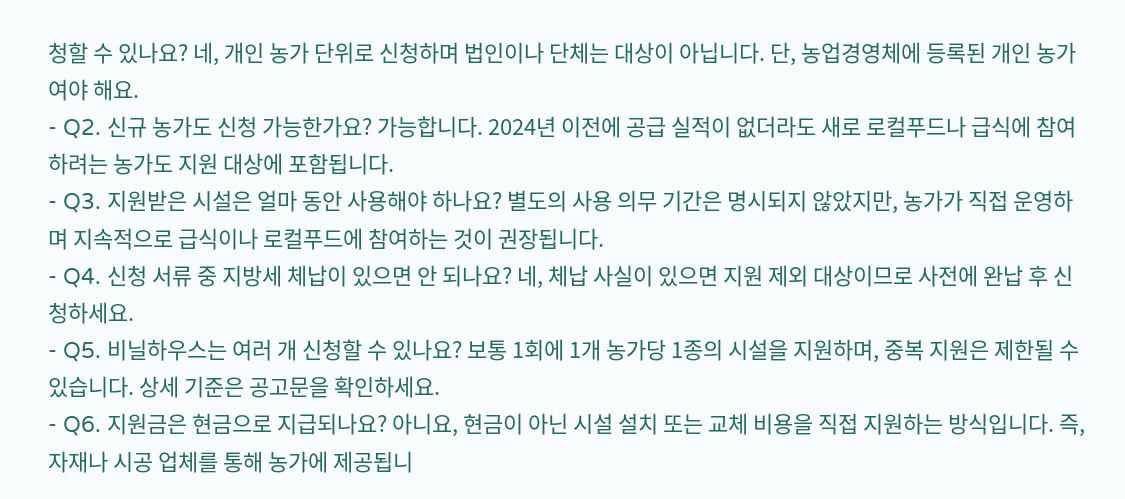청할 수 있나요? 네, 개인 농가 단위로 신청하며 법인이나 단체는 대상이 아닙니다. 단, 농업경영체에 등록된 개인 농가여야 해요.
- Q2. 신규 농가도 신청 가능한가요? 가능합니다. 2024년 이전에 공급 실적이 없더라도 새로 로컬푸드나 급식에 참여하려는 농가도 지원 대상에 포함됩니다.
- Q3. 지원받은 시설은 얼마 동안 사용해야 하나요? 별도의 사용 의무 기간은 명시되지 않았지만, 농가가 직접 운영하며 지속적으로 급식이나 로컬푸드에 참여하는 것이 권장됩니다.
- Q4. 신청 서류 중 지방세 체납이 있으면 안 되나요? 네, 체납 사실이 있으면 지원 제외 대상이므로 사전에 완납 후 신청하세요.
- Q5. 비닐하우스는 여러 개 신청할 수 있나요? 보통 1회에 1개 농가당 1종의 시설을 지원하며, 중복 지원은 제한될 수 있습니다. 상세 기준은 공고문을 확인하세요.
- Q6. 지원금은 현금으로 지급되나요? 아니요, 현금이 아닌 시설 설치 또는 교체 비용을 직접 지원하는 방식입니다. 즉, 자재나 시공 업체를 통해 농가에 제공됩니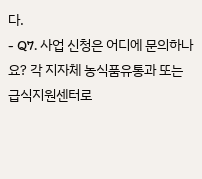다.
- Q7. 사업 신청은 어디에 문의하나요? 각 지자체 농식품유통과 또는 급식지원센터로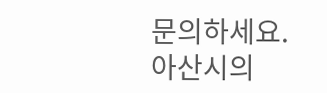문의하세요. 아산시의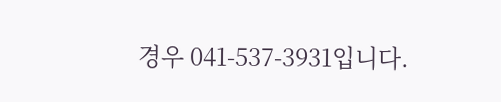경우 041-537-3931입니다.